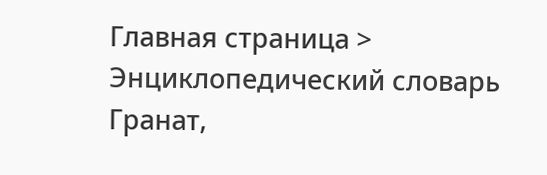Главная страница > Энциклопедический словарь Гранат,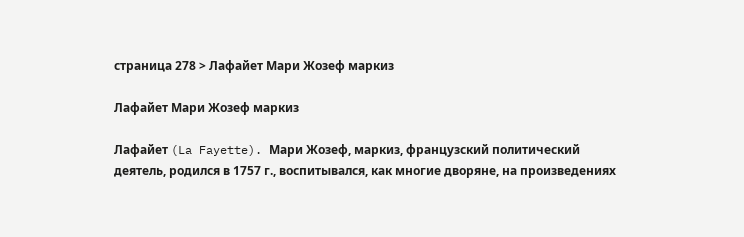страница 278 > Лафайет Мари Жозеф маркиз

Лафайет Мари Жозеф маркиз

Лафайет (La Fayette). Мари Жозеф, маркиз, французский политический деятель, родился в 1757 г., воспитывался, как многие дворяне, на произведениях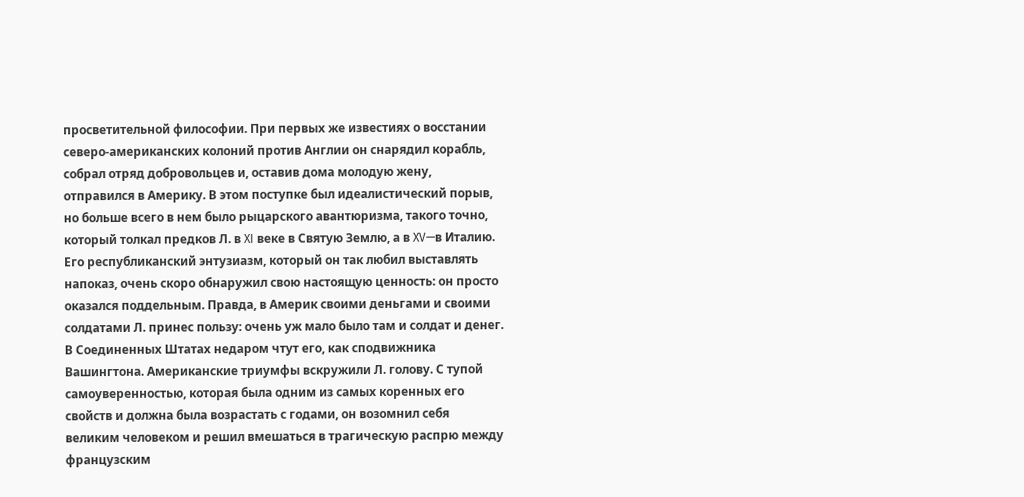просветительной философии. При первых же известиях о восстании северо-американских колоний против Англии он снарядил корабль, собрал отряд добровольцев и, оставив дома молодую жену, отправился в Америку. В этом поступке был идеалистический порыв, но больше всего в нем было рыцарского авантюризма, такого точно, который толкал предков Л. в XI веке в Святую Землю, а в XV—в Италию. Его республиканский энтузиазм, который он так любил выставлять напоказ, очень скоро обнаружил свою настоящую ценность: он просто оказался поддельным. Правда, в Америк своими деньгами и своими солдатами Л. принес пользу: очень уж мало было там и солдат и денег. В Соединенных Штатах недаром чтут его, как сподвижника Вашингтона. Американские триумфы вскружили Л. голову. С тупой самоуверенностью, которая была одним из самых коренных его свойств и должна была возрастать с годами, он возомнил себя великим человеком и решил вмешаться в трагическую распрю между французским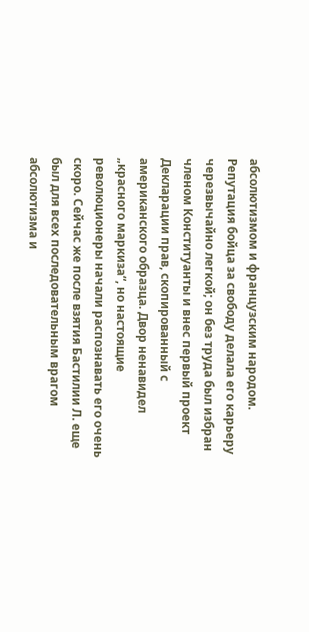абсолютизмом и французским народом. Репутация бойца за свободу делала его карьеру черезвычайно легкой; он без труда был избран членом Конституанты и внес первый проект Декларации прав, скопированный с американского образца. Двор ненавидел „красного маркиза“, но настоящие революционеры начали распознавать его очень скоро. Сейчас же после взятия Бастилии Л. еще был для всех последовательным врагом абсолютизма и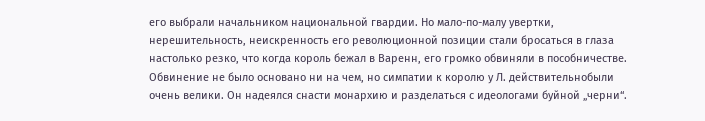его выбрали начальником национальной гвардии. Но мало-по-малу увертки, нерешительность, неискренность его революционной позиции стали бросаться в глаза настолько резко, что когда король бежал в Варенн, его громко обвиняли в пособничестве. Обвинение не было основано ни на чем, но симпатии к королю у Л. действительнобыли очень велики. Он надеялся снасти монархию и разделаться с идеологами буйной „черни“.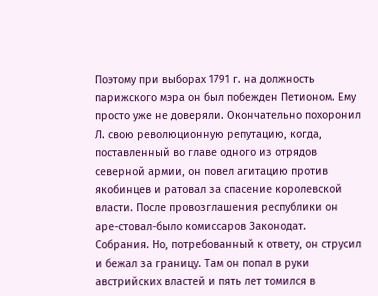Поэтому при выборах 1791 г. на должность парижского мэра он был побежден Петионом. Ему просто уже не доверяли. Окончательно похоронил Л. свою революционную репутацию, когда, поставленный во главе одного из отрядов северной армии, он повел агитацию против якобинцев и ратовал за спасение королевской власти. После провозглашения республики он аре-стовал-было комиссаров Законодат. Собрания. Но, потребованный к ответу, он струсил и бежал за границу. Там он попал в руки австрийских властей и пять лет томился в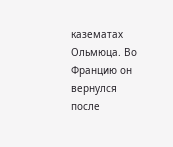казематах Ольмюца. Во Францию он вернулся после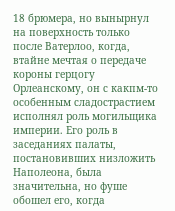18 брюмера, но вынырнул на поверхность только после Ватерлоо, когда, втайне мечтая о передаче короны герцогу Орлеанскому, он с какпм-то особенным сладострастием исполнял роль могильщика империи. Его роль в заседаниях палаты, постановивших низложить Наполеона, была значительна, но фуше обошел его, когда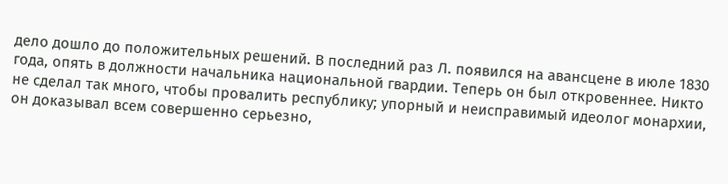дело дошло до положительных решений. В последний раз Л. появился на авансцене в июле 1830 года, опять в должности начальника национальной гвардии. Теперь он был откровеннее. Никто не сделал так много, чтобы провалить республику; упорный и неисправимый идеолог монархии, он доказывал всем совершенно серьезно,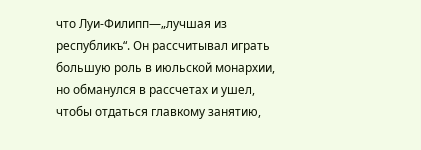что Луи-Филипп—„лучшая из республикъ“. Он рассчитывал играть большую роль в июльской монархии, но обманулся в рассчетах и ушел, чтобы отдаться главкому занятию,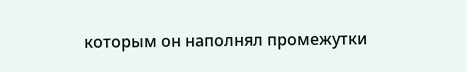которым он наполнял промежутки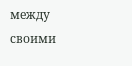между своими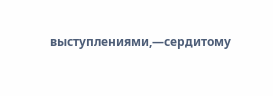выступлениями,—сердитому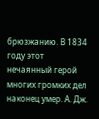брюзжанию. В 1834 году этот нечаянный герой многих громких дел наконец умер. А. Дж.